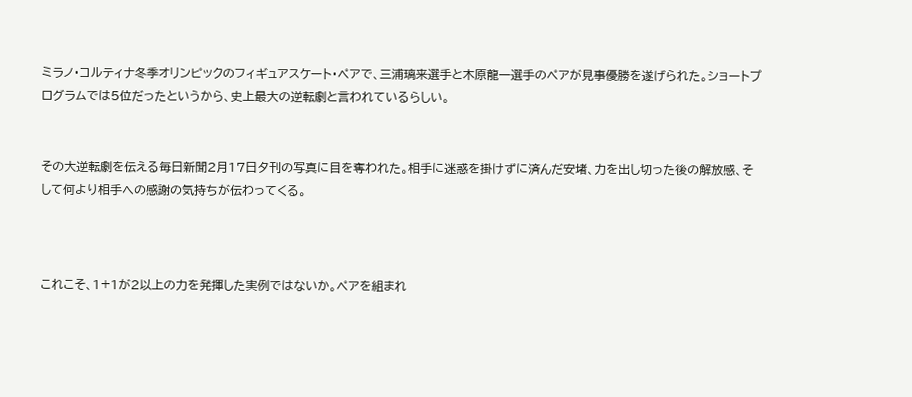ミラノ・コルティナ冬季オリンピックのフィギュアスケート・ペアで、三浦璃来選手と木原龍一選手のペアが見事優勝を遂げられた。ショートプログラムでは5位だったというから、史上最大の逆転劇と言われているらしい。


その大逆転劇を伝える毎日新聞2月17日夕刊の写真に目を奪われた。相手に迷惑を掛けずに済んだ安堵、力を出し切った後の解放感、そして何より相手への感謝の気持ちが伝わってくる。



これこそ、1+1が2以上の力を発揮した実例ではないか。ペアを組まれ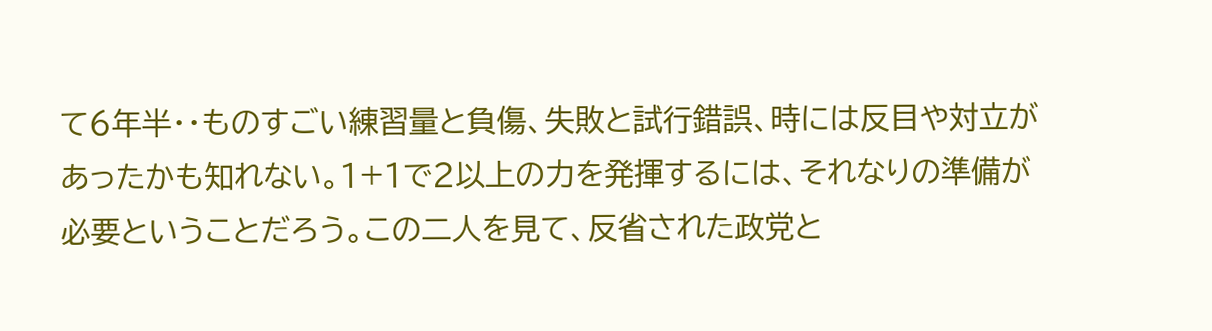て6年半・・ものすごい練習量と負傷、失敗と試行錯誤、時には反目や対立があったかも知れない。1+1で2以上の力を発揮するには、それなりの準備が必要ということだろう。この二人を見て、反省された政党と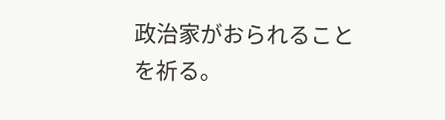政治家がおられることを祈る。